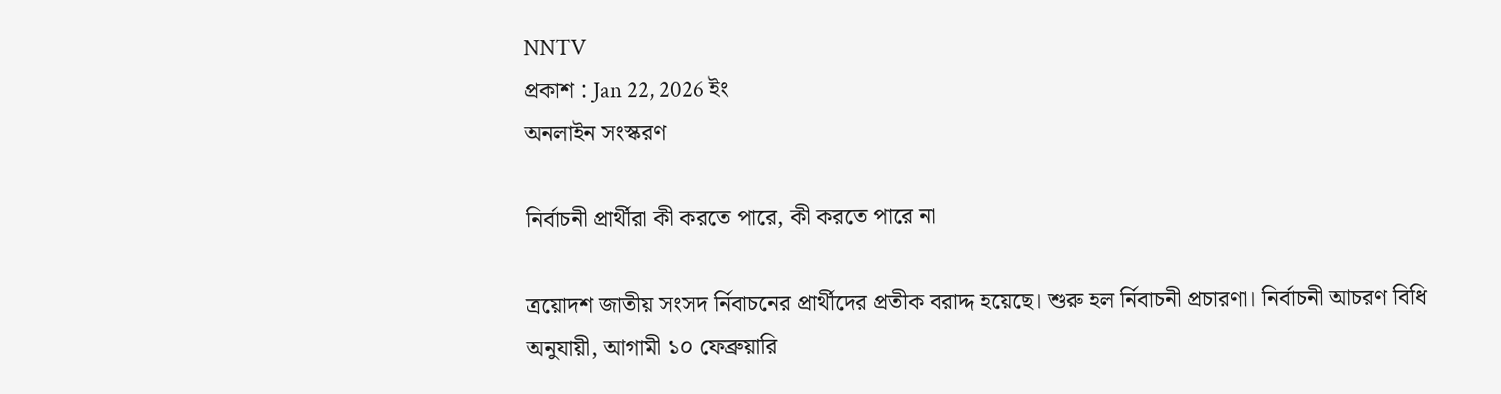NNTV
প্রকাশ : Jan 22, 2026 ইং
অনলাইন সংস্করণ

নির্বাচনী প্রার্থীরা কী করতে পারে, কী করতে পারে না

ত্রয়োদশ জাতীয় সংসদ র্নিবাচনের প্রার্থীদের প্রতীক বরাদ্দ হয়েছে। শুরু হল র্নিবাচনী প্রচারণা। নির্বাচনী আচরণ বিধি অনুযায়ী, আগামী ১০ ফেব্রুয়ারি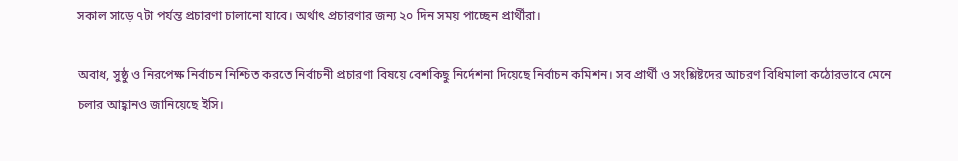সকাল সাড়ে ৭টা পর্যন্ত প্রচারণা চালানো যাবে। অর্থাৎ প্রচারণার জন্য ২০ দিন সময় পাচ্ছেন প্রার্থীরা।

অবাধ, সুষ্ঠু ও নিরপেক্ষ নির্বাচন নিশ্চিত করতে নির্বাচনী প্রচারণা বিষয়ে বেশকিছু নির্দেশনা দিয়েছে নির্বাচন কমিশন। সব প্রার্থী ও সংশ্লিষ্টদের আচরণ বিধিমালা কঠোরভাবে মেনে চলার আহ্বানও জানিয়েছে ইসি।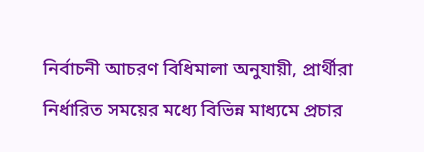নির্বাচনী আচরণ বিধিমালা অনুযায়ী, প্রার্থীরা নির্ধারিত সময়ের মধ্যে বিভিন্ন মাধ্যমে প্রচার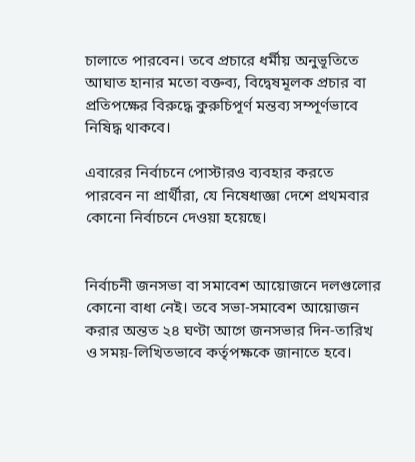চালাতে পারবেন। তবে প্রচারে ধর্মীয় অনুভূতিতে আঘাত হানার মতো বক্তব্য, বিদ্বেষমূলক প্রচার বা প্রতিপক্ষের বিরুদ্ধে কুরুচিপূর্ণ মন্তব্য সম্পূর্ণভাবে নিষিদ্ধ থাকবে।

এবারের নির্বাচনে পোস্টারও ব্যবহার করতে পারবেন না প্রার্থীরা, যে নিষেধাজ্ঞা দেশে প্রথমবার কোনো নির্বাচনে দেওয়া হয়েছে।


নির্বাচনী জনসভা বা সমাবেশ আয়োজনে দলগুলোর কোনো বাধা নেই। তবে সভা-সমাবেশ আয়োজন করার অন্তত ২৪ ঘণ্টা আগে জনসভার দিন-তারিখ ও সময়-লিখিতভাবে কর্তৃপক্ষকে জানাতে হবে।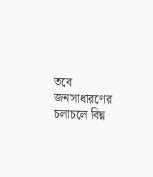তবে জনসাধারণের চলাচলে বিঘ্ন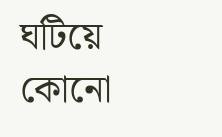ঘটিয়ে কোনো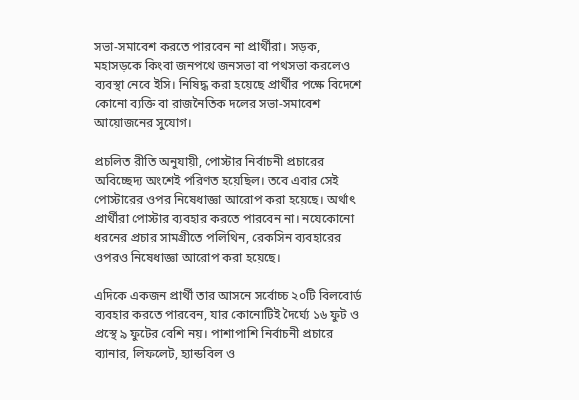সভা-সমাবেশ করতে পারবেন না প্রার্থীরা। সড়ক, মহাসড়কে কিংবা জনপথে জনসভা বা পথসভা করলেও ব্যবস্থা নেবে ইসি। নিষিদ্ধ করা হয়েছে প্রার্থীর পক্ষে বিদেশে কোনো ব্যক্তি বা রাজনৈতিক দলের সভা-সমাবেশ আয়োজনের সুযোগ।

প্রচলিত রীতি অনুযায়ী, পোস্টার নির্বাচনী প্রচারের অবিচ্ছেদ্য অংশেই পরিণত হয়েছিল। তবে এবার সেই পোস্টারের ওপর নিষেধাজ্ঞা আরোপ করা হয়েছে। অর্থাৎ প্রার্থীরা পোস্টার ব্যবহার করতে পারবেন না। নযেকোনো ধরনের প্রচার সামগ্রীতে পলিথিন, রেকসিন ব্যবহারের ওপরও নিষেধাজ্ঞা আরোপ করা হয়েছে।

এদিকে একজন প্রার্থী তার আসনে সর্বোচ্চ ২০টি বিলবোর্ড ব্যবহার করতে পারবেন, যার কোনোটিই দৈর্ঘ্যে ১৬ ফুট ও প্রস্থে ৯ ফুটের বেশি নয়। পাশাপাশি নির্বাচনী প্রচারে ব্যানার, লিফলেট, হ্যান্ডবিল ও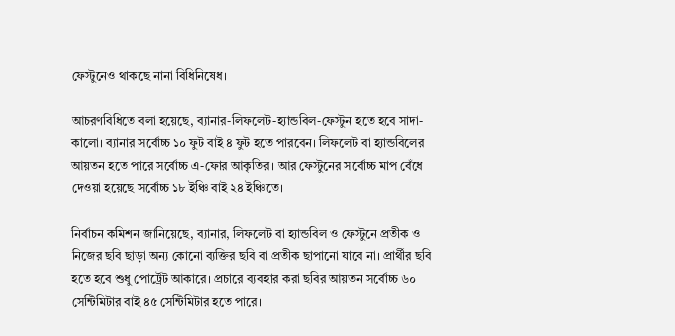ফেস্টুনেও থাকছে নানা বিধিনিষেধ।

আচরণবিধিতে বলা হয়েছে, ব্যানার-লিফলেট-হ্যান্ডবিল-ফেস্টুন হতে হবে সাদা-কালো। ব্যানার সর্বোচ্চ ১০ ফুট বাই ৪ ফুট হতে পারবেন। লিফলেট বা হ্যান্ডবিলের আয়তন হতে পারে সর্বোচ্চ এ-ফোর আকৃতির। আর ফেস্টুনের সর্বোচ্চ মাপ বেঁধে দেওয়া হয়েছে সর্বোচ্চ ১৮ ইঞ্চি বাই ২৪ ইঞ্চিতে।

নির্বাচন কমিশন জানিয়েছে, ব্যানার, লিফলেট বা হ্যান্ডবিল ও ফেস্টুনে প্রতীক ও নিজের ছবি ছাড়া অন্য কোনো ব্যক্তির ছবি বা প্রতীক ছাপানো যাবে না। প্রার্থীর ছবি হতে হবে শুধু পোর্ট্রেট আকারে। প্রচারে ব্যবহার করা ছবির আয়তন সর্বোচ্চ ৬০ সেন্টিমিটার বাই ৪৫ সেন্টিমিটার হতে পারে।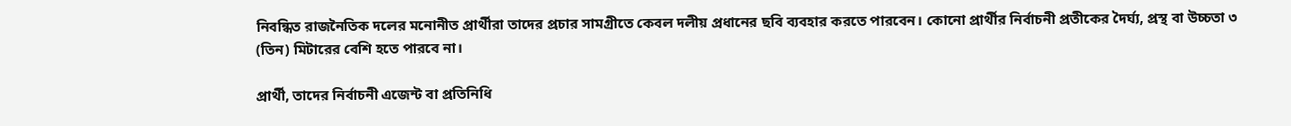নিবন্ধিত রাজনৈতিক দলের মনোনীত প্রার্থীরা তাদের প্রচার সামগ্রীতে কেবল দলীয় প্রধানের ছবি ব্যবহার করতে পারবেন। কোনো প্রার্থীর নির্বাচনী প্রতীকের দৈর্ঘ্য, প্রস্থ বা উচ্চতা ৩ (তিন) মিটারের বেশি হতে পারবে না।

প্রার্থী, তাদের নির্বাচনী এজেন্ট বা প্রতিনিধি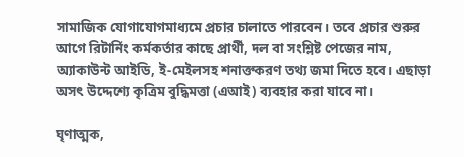সামাজিক যোগাযোগমাধ্যমে প্রচার চালাতে পারবেন। তবে প্রচার শুরুর আগে রিটার্নিং কর্মকর্তার কাছে প্রার্থী, দল বা সংশ্লিষ্ট পেজের নাম, অ্যাকাউন্ট আইডি, ই-মেইলসহ শনাক্তকরণ তথ্য জমা দিতে হবে। এছাড়া অসৎ উদ্দেশ্যে কৃত্রিম বুদ্ধিমত্তা (এআই) ব্যবহার করা যাবে না।

ঘৃণাত্মক,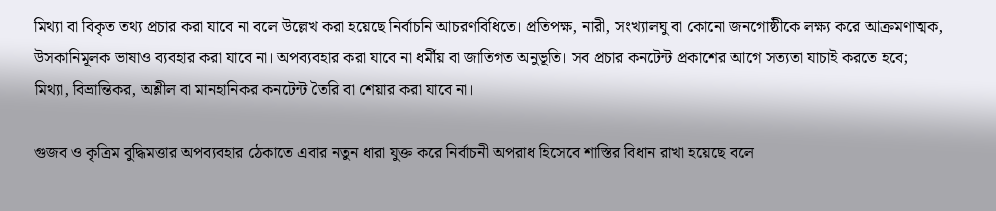মিথ্যা বা বিকৃত তথ্য প্রচার করা যাবে না বলে উল্লেখ করা হয়েছে নির্বাচনি আচরণবিধিতে। প্রতিপক্ষ, নারী, সংখ্যালঘু বা কোনো জনগোষ্ঠীকে লক্ষ্য করে আক্রমণাত্মক, উসকানিমূলক ভাষাও ব্যবহার করা যাবে না। অপব্যবহার করা যাবে না ধর্মীয় বা জাতিগত অনুভূতি। সব প্রচার কনটেন্ট প্রকাশের আগে সত্যতা যাচাই করতে হবে; মিথ্যা, বিভ্রান্তিকর, অশ্লীল বা মানহানিকর কনটেন্ট তৈরি বা শেয়ার করা যাবে না।

গুজব ও কৃত্রিম বুদ্ধিমত্তার অপব্যবহার ঠেকাতে এবার নতুন ধারা যুক্ত করে নির্বাচনী অপরাধ হিসেবে শাস্তির বিধান রাখা হয়েছে বলে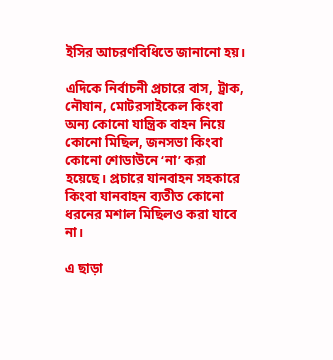ইসির আচরণবিধিতে জানানো হয়।

এদিকে নির্বাচনী প্রচারে বাস, ট্রাক, নৌযান, মোটরসাইকেল কিংবা অন্য কোনো যান্ত্রিক বাহন নিয়ে কোনো মিছিল, জনসভা কিংবা কোনো শোডাউনে ‘না’ করা হয়েছে। প্রচারে যানবাহন সহকারে কিংবা যানবাহন ব্যতীত কোনো ধরনের মশাল মিছিলও করা যাবে না।

এ ছাড়া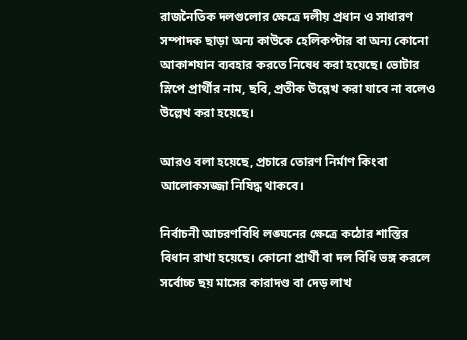রাজনৈতিক দলগুলোর ক্ষেত্রে দলীয় প্রধান ও সাধারণ সম্পাদক ছাড়া অন্য কাউকে হেলিকপ্টার বা অন্য কোনো আকাশযান ব্যবহার করতে নিষেধ করা হয়েছে। ভোটার স্লিপে প্রার্থীর নাম, ছবি, প্রতীক উল্লেখ করা যাবে না বলেও উল্লেখ করা হয়েছে।

আরও বলা হয়েছে, প্রচারে তোরণ নির্মাণ কিংবা আলোকসজ্জা নিষিদ্ধ থাকবে।

নির্বাচনী আচরণবিধি লঙ্ঘনের ক্ষেত্রে কঠোর শাস্তির বিধান রাখা হয়েছে। কোনো প্রার্থী বা দল বিধি ভঙ্গ করলে সর্বোচ্চ ছয় মাসের কারাদণ্ড বা দেড় লাখ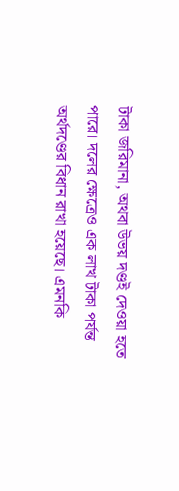টাকা জরিমানা, অথবা উভয় দণ্ডই দেওয়া হতে পারে। দলের ক্ষেত্রেও এক লাখ টাকা পর্যন্ত অর্থদণ্ডের বিধান রাখা হয়েছে। এমনকি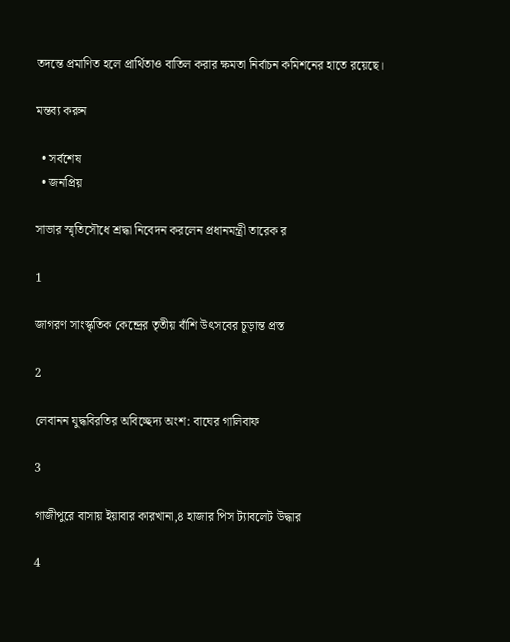তদন্তে প্রমাণিত হলে প্রার্থিতাও বাতিল করার ক্ষমতা নির্বাচন কমিশনের হাতে রয়েছে।

মন্তব্য করুন

  • সর্বশেষ
  • জনপ্রিয়

সাভার স্মৃতিসৌধে শ্রদ্ধা নিবেদন করলেন প্রধানমন্ত্রী তারেক র

1

জাগরণ সাংস্কৃতিক কেন্দ্রের তৃতীয় বাঁশি উৎসবের চূড়ান্ত প্রস্ত

2

লেবানন যুদ্ধবিরতির অবিচ্ছেদ্য অংশ: বাঘের গালিবাফ

3

গাজীপুরে বাসায় ইয়াবার কারখানা,৪ হাজার পিস ট্যাবলেট উদ্ধার

4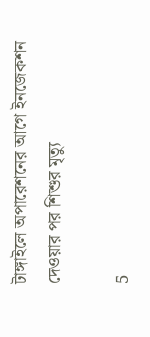টাঙ্গাইলে অপারেশনের আগে ইনজেকশন দেওয়ার পর শিশুর মৃত্যু

5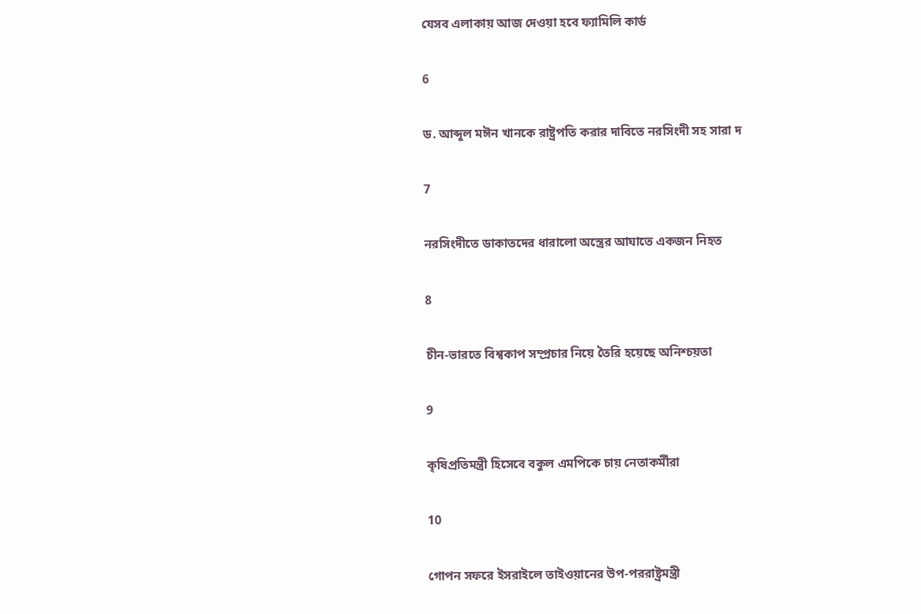যেসব এলাকায় আজ দেওয়া হবে ফ্যামিলি কার্ড

6

ড. আব্দুল মঈন খানকে রাষ্ট্রপতি করার দাবিতে নরসিংদী সহ সারা দ

7

নরসিংদীতে ডাকাতদের ধারালো অস্ত্রের আঘাতে একজন নিহত

8

চীন-ভারতে বিশ্বকাপ সম্প্রচার নিয়ে তৈরি হয়েছে অনিশ্চয়তা

9

কৃষিপ্রতিমন্ত্রী হিসেবে বকুল এমপিকে চায় নেতাকর্মীরা

10

গোপন সফরে ইসরাইলে তাইওয়ানের উপ-পররাষ্ট্রমন্ত্রী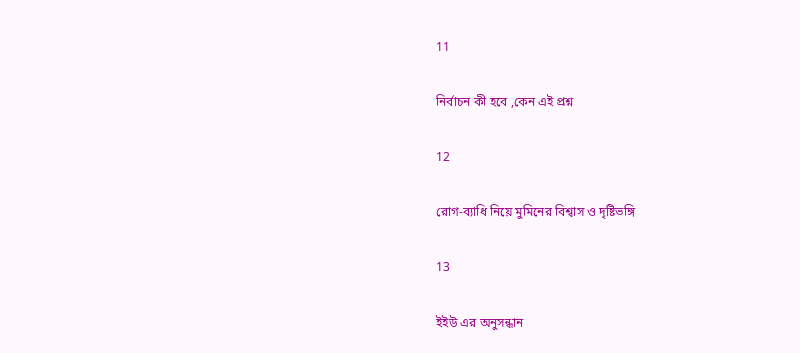11

নির্বাচন কী হবে ,কেন এই প্রশ্ন

12

রোগ-ব্যাধি নিয়ে মুমিনের বিশ্বাস ও দৃষ্টিভঙ্গি

13

ইইউ এর অনুসন্ধান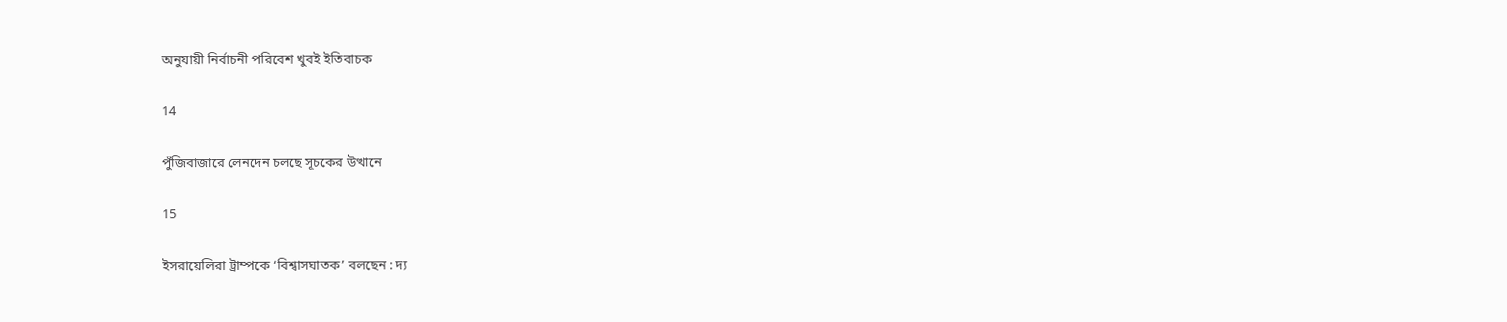অনুযায়ী নির্বাচনী পরিবেশ খুবই ইতিবাচক

14

পুঁজিবাজারে লেনদেন চলছে সূচকের উত্থানে

15

ইসরায়েলিরা ট্রাম্পকে ‘বিশ্বাসঘাতক’ বলছেন : দ্য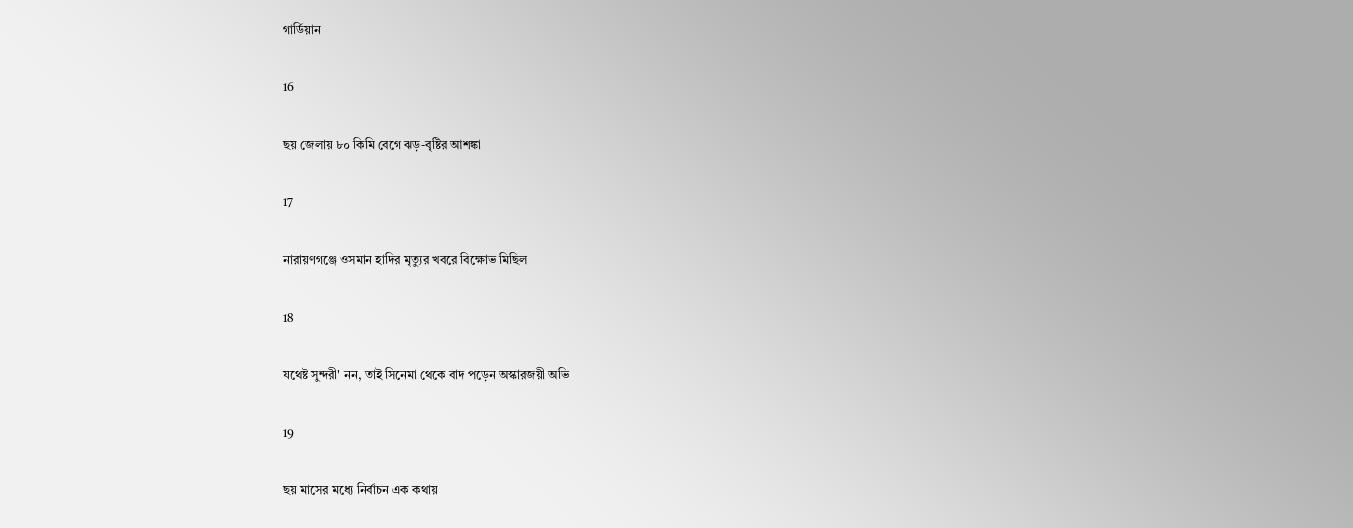গার্ডিয়ান

16

ছয় জেলায় ৮০ কিমি বেগে ঝড়-বৃষ্টির আশঙ্কা

17

নারায়ণগঞ্জে ওসমান হাদির মৃত্যুর খবরে বিক্ষোভ মিছিল

18

যথেষ্ট সুন্দরী' নন, তাই সিনেমা থেকে বাদ পড়েন অস্কারজয়ী অভি

19

ছয় মাসের মধ্যে নির্বাচন এক কথায়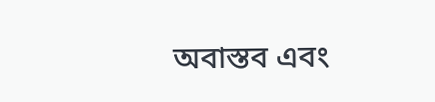অবাস্তব এবং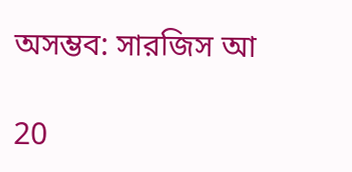অসম্ভব: সারজিস আ

20